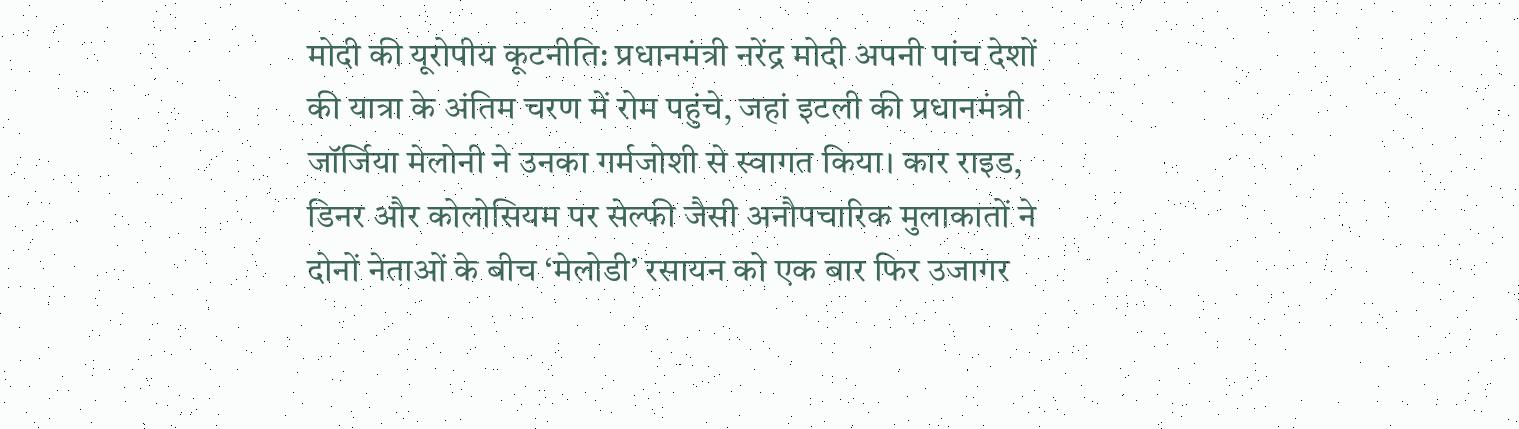मोदी की यूरोपीय कूटनीति: प्रधानमंत्री नरेंद्र मोदी अपनी पांच देशों की यात्रा के अंतिम चरण में रोम पहुंचे, जहां इटली की प्रधानमंत्री जॉर्जिया मेलोनी ने उनका गर्मजोशी से स्वागत किया। कार राइड, डिनर और कोलोसियम पर सेल्फी जैसी अनौपचारिक मुलाकातों ने दोनों नेताओं के बीच ‘मेलोडी’ रसायन को एक बार फिर उजागर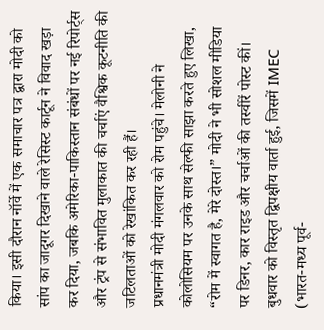किया। इसी दौरान नॉर्वे में एक समाचार पत्र द्वारा मोदी को सांप का जादूगर दिखाने वाले रेसिस्ट कार्टून ने विवाद खड़ा कर दिया, जबकि अमेरिका-पाकिस्तान संबंधों पर नई रिपोर्ट्स और ट्रंप से संभावित मुलाकात की चर्चाएं वैश्विक कूटनीति की जटिलताओं को रेखांकित कर रही हैं।
प्रधानमंत्री मोदी मंगलवार को रोम पहुंचे। मेलोनी ने कोलोसियम पर उनके साथ सेल्फी साझा करते हुए लिखा, “रोम में स्वागत है, मेरे दोस्त।” मोदी ने भी सोशल मीडिया पर डिनर, कार राइड और चर्चाओं की तस्वीरें पोस्ट कीं। बुधवार को विस्तृत द्विपक्षीय वार्ता हुई, जिसमें IMEC (भारत-मध्य पूर्व-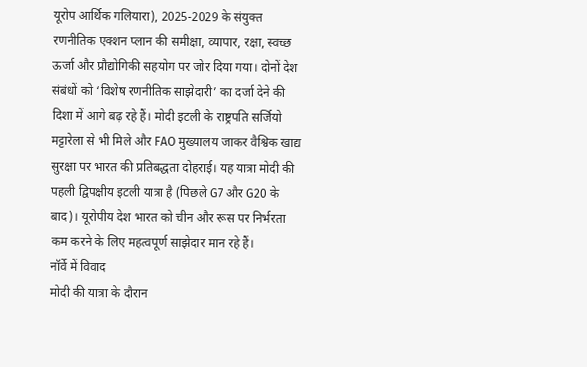यूरोप आर्थिक गलियारा), 2025-2029 के संयुक्त रणनीतिक एक्शन प्लान की समीक्षा, व्यापार, रक्षा, स्वच्छ ऊर्जा और प्रौद्योगिकी सहयोग पर जोर दिया गया। दोनों देश संबंधों को ‘विशेष रणनीतिक साझेदारी’ का दर्जा देने की दिशा में आगे बढ़ रहे हैं। मोदी इटली के राष्ट्रपति सर्जियो मट्टारेला से भी मिले और FAO मुख्यालय जाकर वैश्विक खाद्य सुरक्षा पर भारत की प्रतिबद्धता दोहराई। यह यात्रा मोदी की पहली द्विपक्षीय इटली यात्रा है (पिछले G7 और G20 के बाद)। यूरोपीय देश भारत को चीन और रूस पर निर्भरता कम करने के लिए महत्वपूर्ण साझेदार मान रहे हैं।
नॉर्वे में विवाद
मोदी की यात्रा के दौरान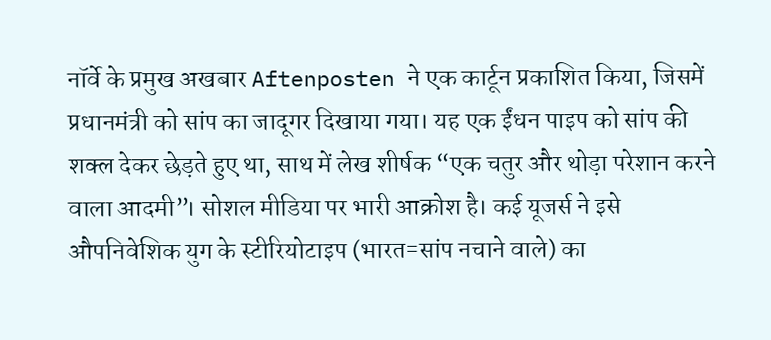नॉर्वे के प्रमुख अखबार Aftenposten ने एक कार्टून प्रकाशित किया, जिसमें प्रधानमंत्री को सांप का जादूगर दिखाया गया। यह एक ईंधन पाइप को सांप की शक्ल देकर छेड़ते हुए था, साथ में लेख शीर्षक “एक चतुर और थोड़ा परेशान करने वाला आदमी”। सोशल मीडिया पर भारी आक्रोश है। कई यूजर्स ने इसे औपनिवेशिक युग के स्टीरियोटाइप (भारत=सांप नचाने वाले) का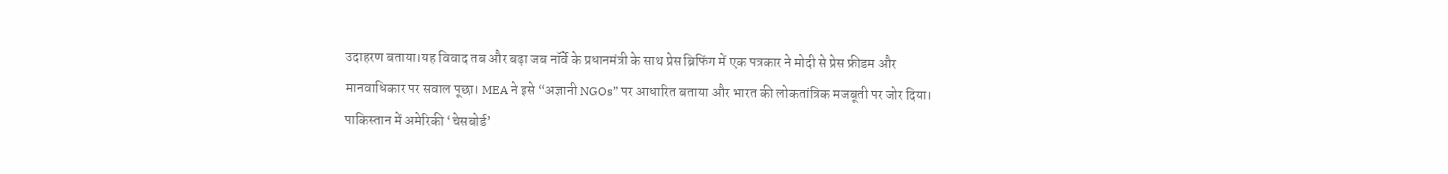उदाहरण बताया।यह विवाद तब और बढ़ा जब नॉर्वे के प्रधानमंत्री के साथ प्रेस ब्रिफिंग में एक पत्रकार ने मोदी से प्रेस फ्रीडम और मानवाधिकार पर सवाल पूछा। MEA ने इसे “अज्ञानी NGOs” पर आधारित बताया और भारत की लोकतांत्रिक मजबूती पर जोर दिया।
पाकिस्तान में अमेरिकी ‘चेसबोर्ड’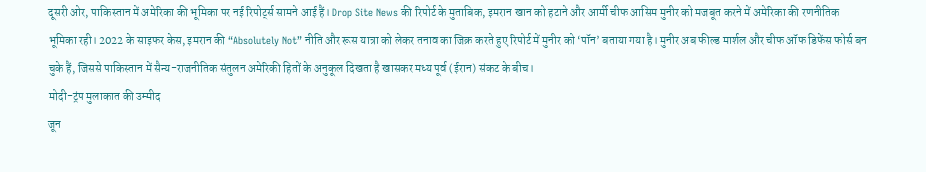दूसरी ओर, पाकिस्तान में अमेरिका की भूमिका पर नई रिपोर्ट्स सामने आई हैं। Drop Site News की रिपोर्ट के मुताबिक, इमरान खान को हटाने और आर्मी चीफ आसिम मुनीर को मजबूत करने में अमेरिका की रणनीतिक भूमिका रही। 2022 के साइफर केस, इमरान की “Absolutely Not” नीति और रूस यात्रा को लेकर तनाव का जिक्र करते हुए रिपोर्ट में मुनीर को ‘पॉन’ बताया गया है। मुनीर अब फील्ड मार्शल और चीफ ऑफ डिफेंस फोर्स बन चुके हैं, जिससे पाकिस्तान में सैन्य-राजनीतिक संतुलन अमेरिकी हितों के अनुकूल दिखता है खासकर मध्य पूर्व (ईरान) संकट के बीच।
मोदी-ट्रंप मुलाकात की उम्मीद
जून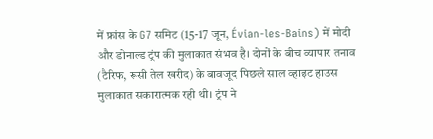में फ्रांस के G7 समिट (15-17 जून, Évian-les-Bains) में मोदी और डोनाल्ड ट्रंप की मुलाकात संभव है। दोनों के बीच व्यापार तनाव (टैरिफ, रूसी तेल खरीद) के बावजूद पिछले साल व्हाइट हाउस मुलाकात सकारात्मक रही थी। ट्रंप ने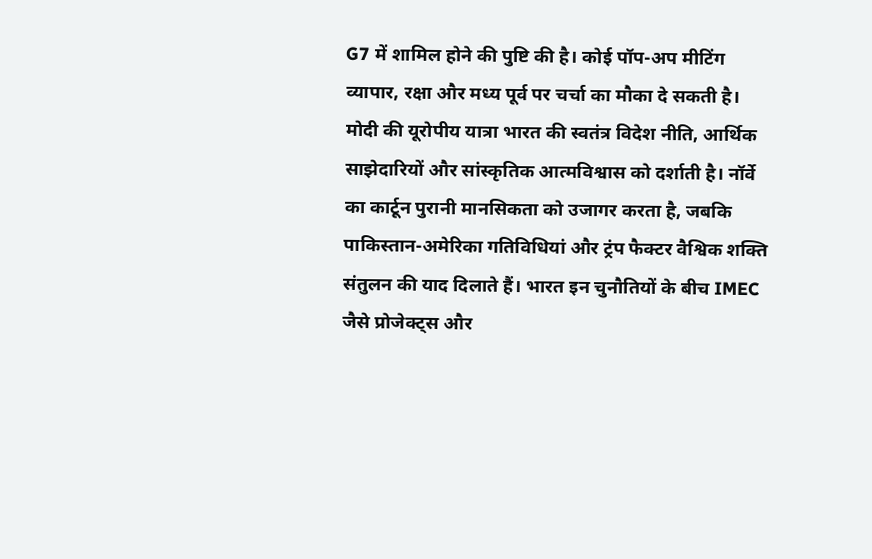G7 में शामिल होने की पुष्टि की है। कोई पॉप-अप मीटिंग व्यापार, रक्षा और मध्य पूर्व पर चर्चा का मौका दे सकती है। मोदी की यूरोपीय यात्रा भारत की स्वतंत्र विदेश नीति, आर्थिक साझेदारियों और सांस्कृतिक आत्मविश्वास को दर्शाती है। नॉर्वे का कार्टून पुरानी मानसिकता को उजागर करता है, जबकि पाकिस्तान-अमेरिका गतिविधियां और ट्रंप फैक्टर वैश्विक शक्ति संतुलन की याद दिलाते हैं। भारत इन चुनौतियों के बीच IMEC जैसे प्रोजेक्ट्स और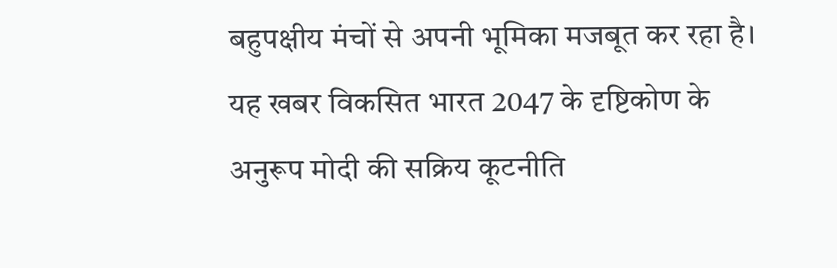बहुपक्षीय मंचों से अपनी भूमिका मजबूत कर रहा है। यह खबर विकसित भारत 2047 के दृष्टिकोण के अनुरूप मोदी की सक्रिय कूटनीति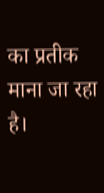का प्रतीक माना जा रहा है।